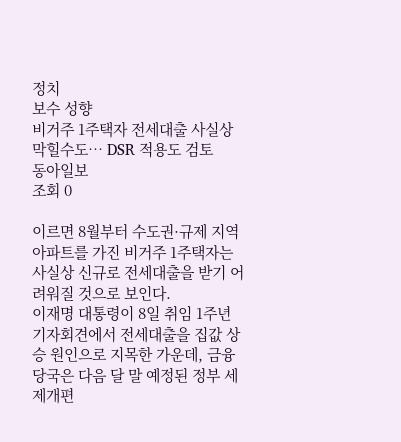정치
보수 성향
비거주 1주택자 전세대출 사실상 막힐수도… DSR 적용도 검토
동아일보
조회 0

이르면 8월부터 수도권·규제 지역 아파트를 가진 비거주 1주택자는 사실상 신규로 전세대출을 받기 어려워질 것으로 보인다.
이재명 대통령이 8일 취임 1주년 기자회견에서 전세대출을 집값 상승 원인으로 지목한 가운데, 금융당국은 다음 달 말 예정된 정부 세제개편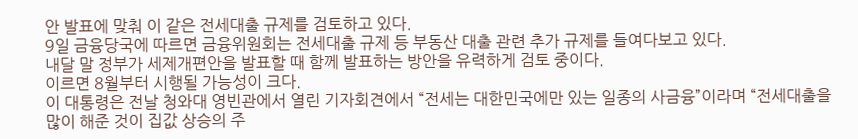안 발표에 맞춰 이 같은 전세대출 규제를 검토하고 있다.
9일 금융당국에 따르면 금융위원회는 전세대출 규제 등 부동산 대출 관련 추가 규제를 들여다보고 있다.
내달 말 정부가 세제개편안을 발표할 때 함께 발표하는 방안을 유력하게 검토 중이다.
이르면 8월부터 시행될 가능성이 크다.
이 대통령은 전날 청와대 영빈관에서 열린 기자회견에서 “전세는 대한민국에만 있는 일종의 사금융”이라며 “전세대출을 많이 해준 것이 집값 상승의 주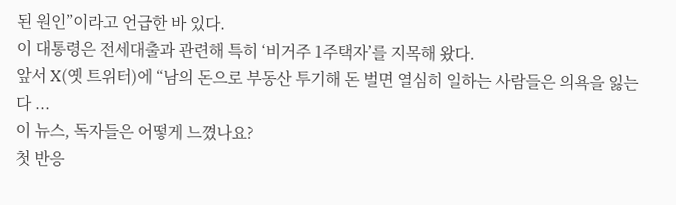된 원인”이라고 언급한 바 있다.
이 대통령은 전세대출과 관련해 특히 ‘비거주 1주택자’를 지목해 왔다.
앞서 X(옛 트위터)에 “남의 돈으로 부동산 투기해 돈 벌면 열심히 일하는 사람들은 의욕을 잃는다 ...
이 뉴스, 독자들은 어떻게 느꼈나요?
첫 반응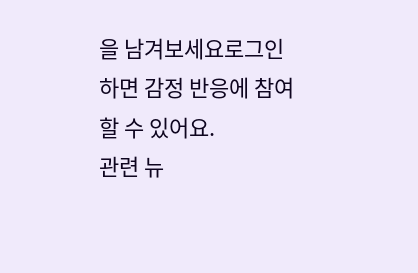을 남겨보세요로그인하면 감정 반응에 참여할 수 있어요.
관련 뉴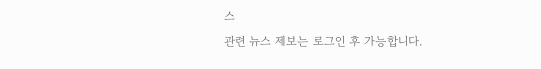스
관련 뉴스 제보는 로그인 후 가능합니다.